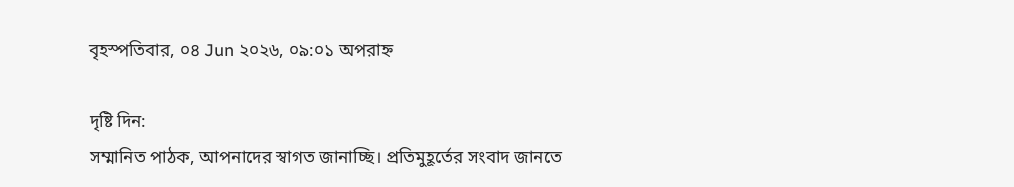বৃহস্পতিবার, ০৪ Jun ২০২৬, ০৯:০১ অপরাহ্ন

দৃষ্টি দিন:
সম্মানিত পাঠক, আপনাদের স্বাগত জানাচ্ছি। প্রতিমুহূর্তের সংবাদ জানতে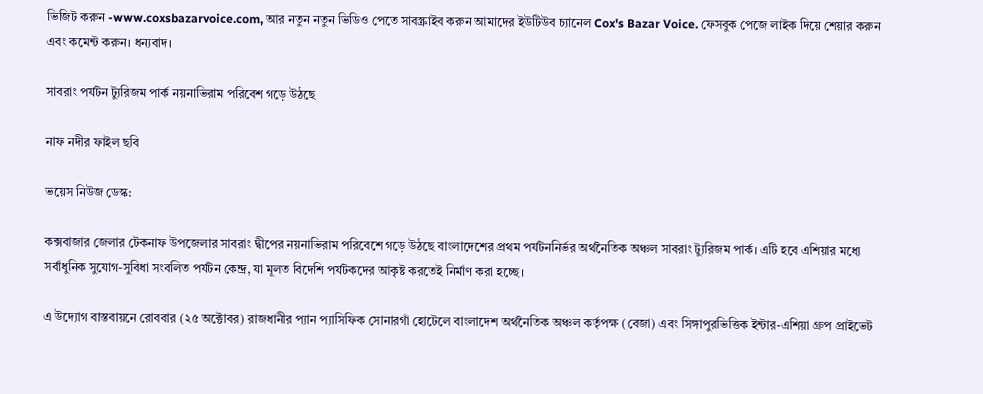ভিজিট করুন -www.coxsbazarvoice.com, আর নতুন নতুন ভিডিও পেতে সাবস্ক্রাইব করুন আমাদের ইউটিউব চ্যানেল Cox's Bazar Voice. ফেসবুক পেজে লাইক দিয়ে শেয়ার করুন এবং কমেন্ট করুন। ধন্যবাদ।

সাবরাং পর্যটন ট্যুরিজম পার্ক নয়নাভিরাম পরিবেশ গড়ে উঠছে

নাফ নদীর ফাইল ছবি

ভয়েস নিউজ ডেস্ক:

কক্সবাজার জেলার টেকনাফ উপজেলার সাবরাং দ্বীপের নয়নাভিরাম পরিবেশে গড়ে উঠছে বাংলাদেশের প্রথম পর্যটননির্ভর অর্থনৈতিক অঞ্চল সাবরাং ট্যুরিজম পার্ক। এটি হবে এশিয়ার মধ্যে সর্বাধুনিক সুযোগ-সুবিধা সংবলিত পর্যটন কেন্দ্র, যা মূলত বিদেশি পর্যটকদের আকৃষ্ট করতেই নির্মাণ করা হচ্ছে।

এ উদ্যোগ বাস্তবায়নে রোববার (২৫ অক্টোবর) রাজধানীর প্যান প্যাসিফিক সোনারগাঁ হোটেলে বাংলাদেশ অর্থনৈতিক অঞ্চল কর্তৃপক্ষ (বেজা) এবং সিঙ্গাপুরভিত্তিক ইন্টার-এশিয়া গ্রুপ প্রাইভেট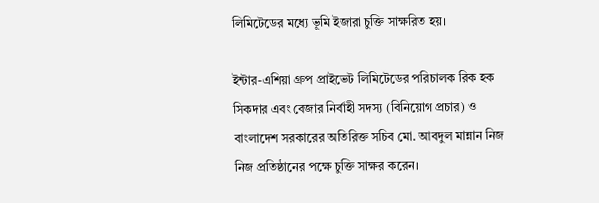লিমিটেডের মধ্যে ভূমি ইজারা চুক্তি সাক্ষরিত হয়।

ইন্টার-এশিয়া গ্রুপ প্রাইভেট লিমিটেডের পরিচালক রিক হক সিকদার এবং বেজার নির্বাহী সদস্য (বিনিয়োগ প্রচার) ও বাংলাদেশ সরকারের অতিরিক্ত সচিব মো. আবদুল মান্নান নিজ নিজ প্রতিষ্ঠানের পক্ষে চুক্তি সাক্ষর করেন।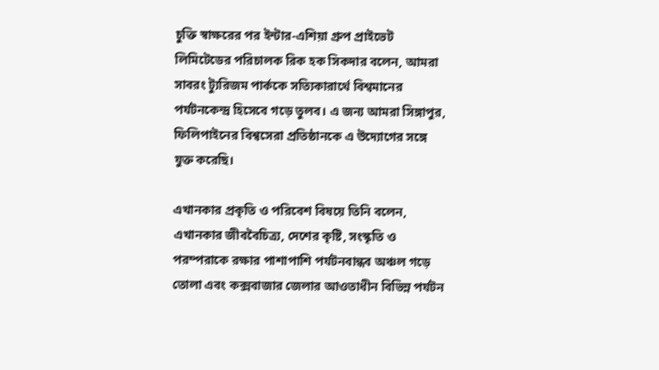চুক্তি স্বাক্ষরের পর ইন্টার-এশিয়া গ্রুপ প্রাইভেট লিমিটেডের পরিচালক রিক হক সিকদার বলেন, আমরা সাবরং ট্যুরিজম পার্ককে সত্যিকারার্থে বিশ্বমানের পর্যটনকেন্দ্র হিসেবে গড়ে তুলব। এ জন্য আমরা সিঙ্গাপুর, ফিলিপাইনের বিশ্বসেরা প্রতিষ্ঠানকে এ উদ্যোগের সঙ্গে যুক্ত করেছি।

এখানকার প্রকৃতি ও পরিবেশ বিষয়ে তিনি বলেন, এখানকার জীববৈচিত্র্য, দেশের কৃষ্টি, সংস্কৃতি ও পরম্পরাকে রক্ষার পাশাপাশি পর্যটনবান্ধব অঞ্চল গড়ে তোলা এবং কক্সবাজার জেলার আওতাধীন বিভিন্ন পর্যটন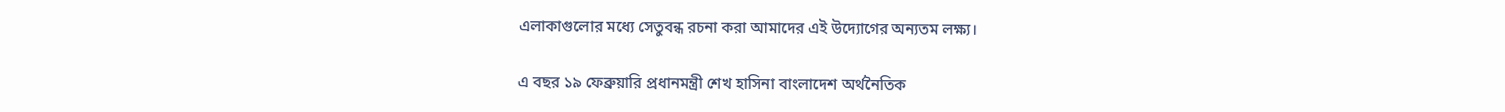এলাকাগুলোর মধ্যে সেতুবন্ধ রচনা করা আমাদের এই উদ্যোগের অন্যতম লক্ষ্য।

এ বছর ১৯ ফেব্রুয়ারি প্রধানমন্ত্রী শেখ হাসিনা বাংলাদেশ অর্থনৈতিক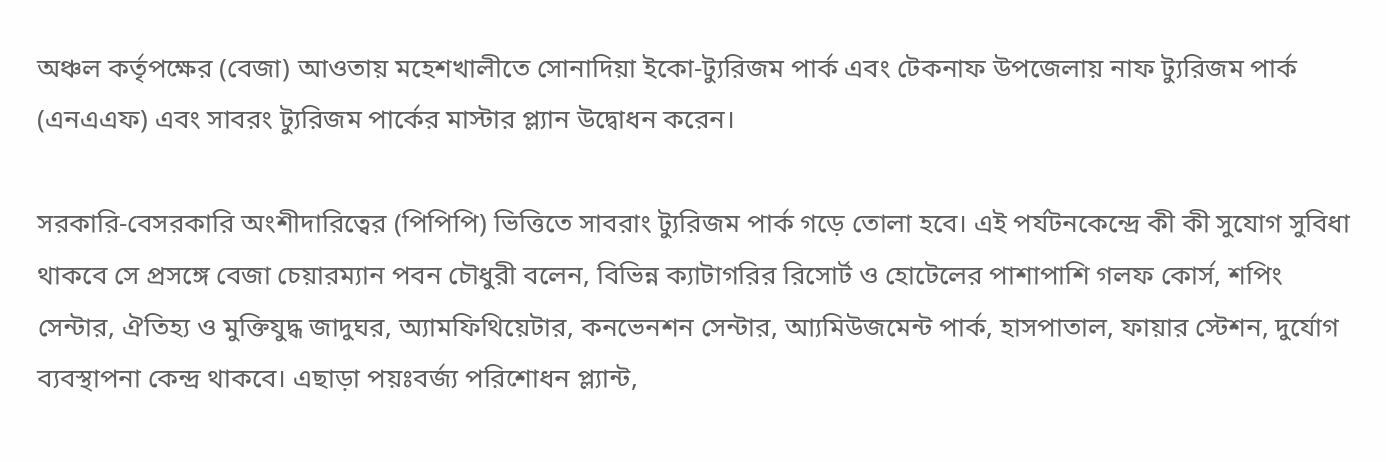অঞ্চল কর্তৃপক্ষের (বেজা) আওতায় মহেশখালীতে সোনাদিয়া ইকো-ট্যুরিজম পার্ক এবং টেকনাফ উপজেলায় নাফ ট্যুরিজম পার্ক (এনএএফ) এবং সাবরং ট্যুরিজম পার্কের মাস্টার প্ল্যান উদ্বোধন করেন।

সরকারি-বেসরকারি অংশীদারিত্বের (পিপিপি) ভিত্তিতে সাবরাং ট্যুরিজম পার্ক গড়ে তোলা হবে। এই পর্যটনকেন্দ্রে কী কী সুযোগ সুবিধা থাকবে সে প্রসঙ্গে বেজা চেয়ারম্যান পবন চৌধুরী বলেন, বিভিন্ন ক্যাটাগরির রিসোর্ট ও হোটেলের পাশাপাশি গলফ কোর্স, শপিং সেন্টার, ঐতিহ্য ও মুক্তিযুদ্ধ জাদুঘর, অ্যামফিথিয়েটার, কনভেনশন সেন্টার, আ্যমিউজমেন্ট পার্ক, হাসপাতাল, ফায়ার স্টেশন, দুর্যোগ ব্যবস্থাপনা কেন্দ্র থাকবে। এছাড়া পয়ঃবর্জ্য পরিশোধন প্ল্যান্ট,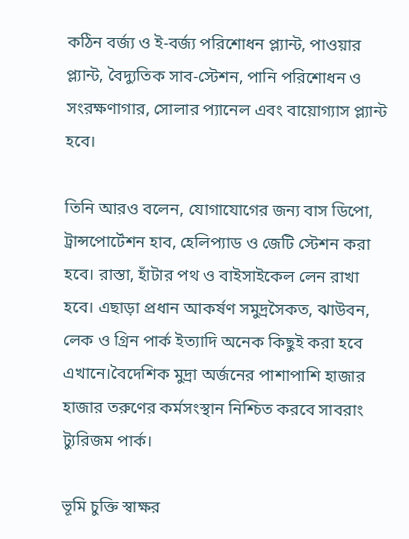কঠিন বর্জ্য ও ই-বর্জ্য পরিশোধন প্ল্যান্ট, পাওয়ার প্ল্যান্ট, বৈদ্যুতিক সাব-স্টেশন, পানি পরিশোধন ও সংরক্ষণাগার, সোলার প্যানেল এবং বায়োগ্যাস প্ল্যান্ট হবে।

তিনি আরও বলেন, যোগাযোগের জন্য বাস ডিপো, ট্রান্সপোর্টেশন হাব, হেলিপ্যাড ও জেটি স্টেশন করা হবে। রাস্তা, হাঁটার পথ ও বাইসাইকেল লেন রাখা হবে। এছাড়া প্রধান আকর্ষণ সমুদ্রসৈকত, ঝাউবন, লেক ও গ্রিন পার্ক ইত্যাদি অনেক কিছুই করা হবে এখানে।বৈদেশিক মুদ্রা অর্জনের পাশাপাশি হাজার হাজার তরুণের কর্মসংস্থান নিশ্চিত করবে সাবরাং ট্যুরিজম পার্ক।

ভূমি চুক্তি স্বাক্ষর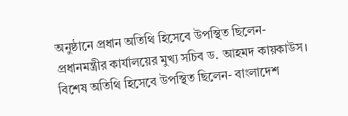অনুষ্ঠানে প্রধান অতিথি হিসেবে উপস্থিত ছিলেন- প্রধানমন্ত্রীর কার্যালয়ের মুখ্য সচিব ড. আহমদ কায়কাউস। বিশেষ অতিথি হিসেবে উপস্থিত ছিলেন- বাংলাদেশ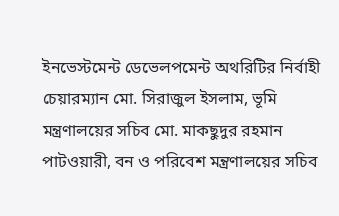ইনভেস্টমেন্ট ডেভেলপমেন্ট অথরিটির নির্বাহী চেয়ারম্যান মো. সিরাজুল ইসলাম, ভূমি মন্ত্রণালয়ের সচিব মো. মাকছুদুর রহমান পাটওয়ারী, বন ও পরিবেশ মন্ত্রণালয়ের সচিব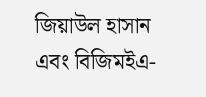জিয়াউল হাসান এবং বিজিমইএ-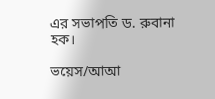এর সভাপতি ড. রুবানা হক।

ভয়েস/আআ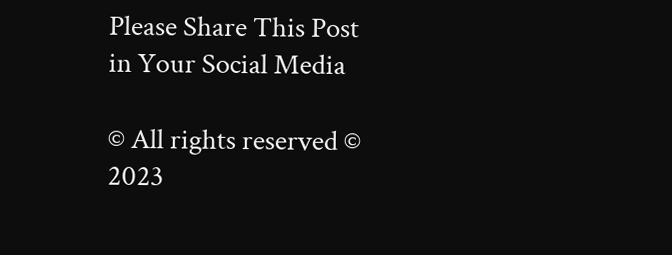Please Share This Post in Your Social Media

© All rights reserved © 2023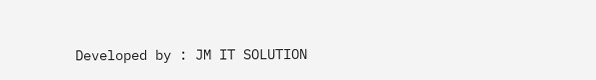Developed by : JM IT SOLUTION